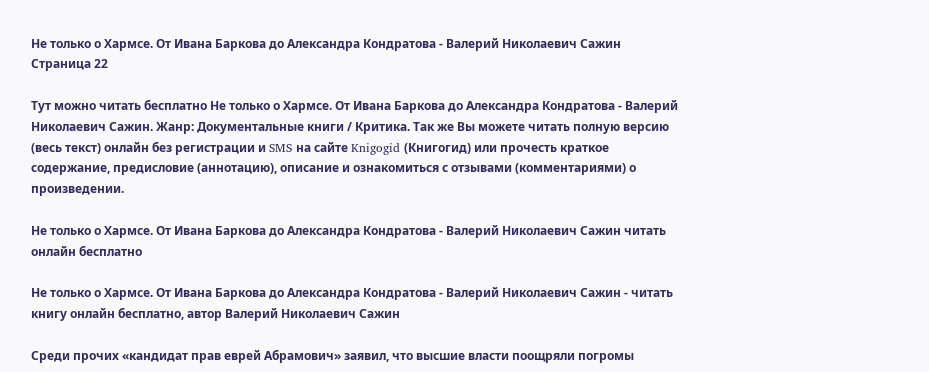Не только о Хармсе. От Ивана Баркова до Александра Кондратова - Валерий Николаевич Сажин Страница 22

Тут можно читать бесплатно Не только о Хармсе. От Ивана Баркова до Александра Кондратова - Валерий Николаевич Сажин. Жанр: Документальные книги / Критика. Так же Вы можете читать полную версию (весь текст) онлайн без регистрации и SMS на сайте Knigogid (Книгогид) или прочесть краткое содержание, предисловие (аннотацию), описание и ознакомиться с отзывами (комментариями) о произведении.

Не только о Хармсе. От Ивана Баркова до Александра Кондратова - Валерий Николаевич Сажин читать онлайн бесплатно

Не только о Хармсе. От Ивана Баркова до Александра Кондратова - Валерий Николаевич Сажин - читать книгу онлайн бесплатно, автор Валерий Николаевич Сажин

Среди прочих «кандидат прав еврей Абрамович» заявил, что высшие власти поощряли погромы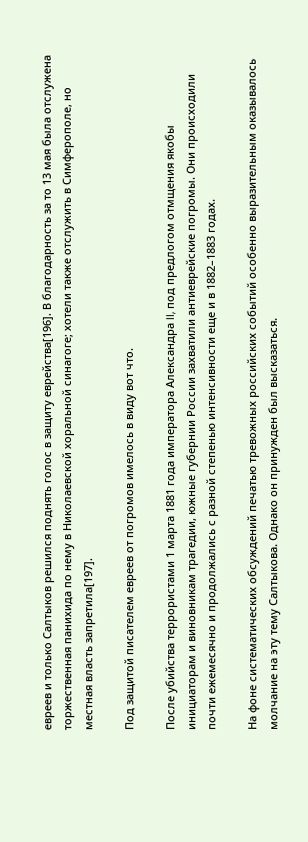евреев и только Салтыков решился поднять голос в защиту еврейства[196]. В благодарность за то 13 мая была отслужена торжественная панихида по нему в Николаевской хоральной синагоге; хотели также отслужить в Симферополе, но местная власть запретила[197].

Под защитой писателем евреев от погромов имелось в виду вот что.

После убийства террористами 1 марта 1881 года императора Александра II, под предлогом отмщения якобы инициаторам и виновникам трагедии, южные губернии России захватили антиеврейские погромы. Они происходили почти ежемесячно и продолжались с разной степенью интенсивности еще и в 1882–1883 годах.

На фоне систематических обсуждений печатью тревожных российских событий особенно выразительным оказывалось молчание на эту тему Салтыкова. Однако он принужден был высказаться.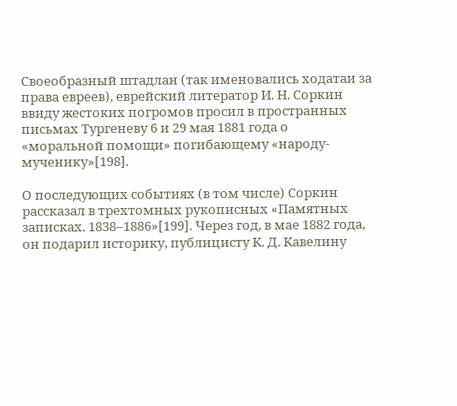Своеобразный штадлан (так именовались ходатаи за права евреев), еврейский литератор И. Н. Соркин ввиду жестоких погромов просил в пространных письмах Тургеневу 6 и 29 мая 1881 года о «моральной помощи» погибающему «народу-мученику»[198].

О последующих событиях (в том числе) Соркин рассказал в трехтомных рукописных «Памятных записках. 1838–1886»[199]. Через год, в мае 1882 года, он подарил историку, публицисту К. Д. Кавелину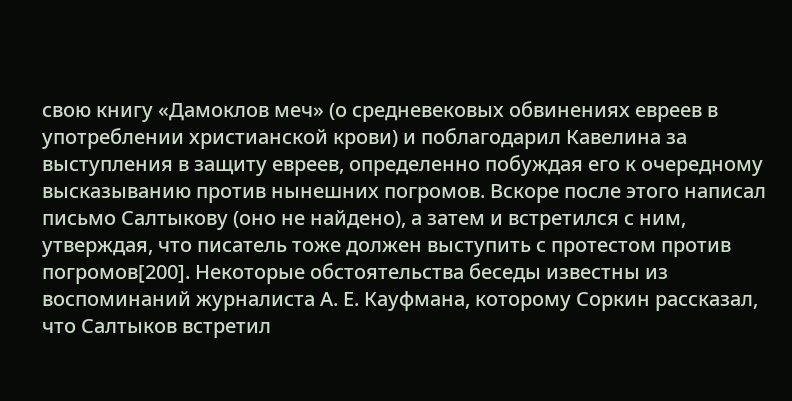свою книгу «Дамоклов меч» (о средневековых обвинениях евреев в употреблении христианской крови) и поблагодарил Кавелина за выступления в защиту евреев, определенно побуждая его к очередному высказыванию против нынешних погромов. Вскоре после этого написал письмо Салтыкову (оно не найдено), а затем и встретился с ним, утверждая, что писатель тоже должен выступить с протестом против погромов[200]. Некоторые обстоятельства беседы известны из воспоминаний журналиста А. Е. Кауфмана, которому Соркин рассказал, что Салтыков встретил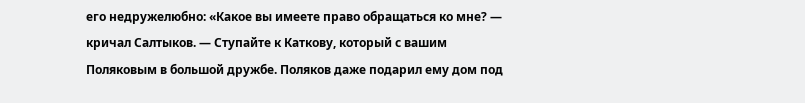его недружелюбно: «Какое вы имеете право обращаться ко мне? — кричал Салтыков. — Ступайте к Каткову, который с вашим Поляковым в большой дружбе. Поляков даже подарил ему дом под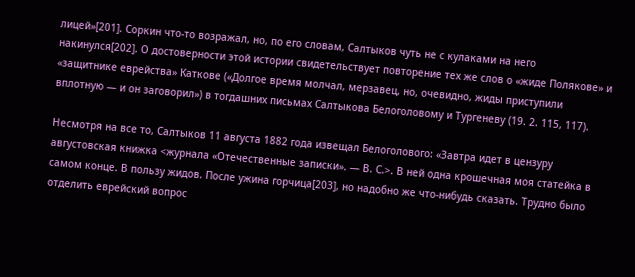лицей»[201]. Соркин что-то возражал, но, по его словам, Салтыков чуть не с кулаками на него накинулся[202]. О достоверности этой истории свидетельствует повторение тех же слов о «жиде Полякове» и «защитнике еврейства» Каткове («Долгое время молчал, мерзавец, но, очевидно, жиды приступили вплотную — и он заговорил») в тогдашних письмах Салтыкова Белоголовому и Тургеневу (19. 2. 115, 117).

Несмотря на все то, Салтыков 11 августа 1882 года извещал Белоголового: «Завтра идет в цензуру августовская книжка <журнала «Отечественные записки». — В. С.>. В ней одна крошечная моя статейка в самом конце. В пользу жидов. После ужина горчица[203], но надобно же что-нибудь сказать. Трудно было отделить еврейский вопрос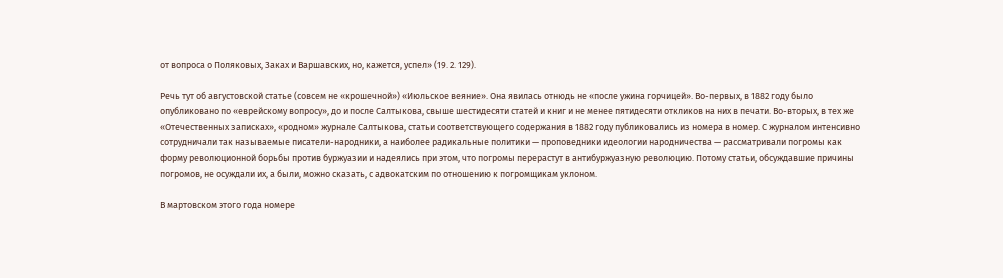от вопроса о Поляковых, Заках и Варшавских, но, кажется, успел» (19. 2. 129).

Речь тут об августовской статье (совсем не «крошечной») «Июльское веяние». Она явилась отнюдь не «после ужина горчицей». Во-первых, в 1882 году было опубликовано по «еврейскому вопросу», до и после Салтыкова, свыше шестидесяти статей и книг и не менее пятидесяти откликов на них в печати. Во-вторых, в тех же «Отечественных записках», «родном» журнале Салтыкова, статьи соответствующего содержания в 1882 году публиковались из номера в номер. С журналом интенсивно сотрудничали так называемые писатели-народники, а наиболее радикальные политики — проповедники идеологии народничества — рассматривали погромы как форму революционной борьбы против буржуазии и надеялись при этом, что погромы перерастут в антибуржуазную революцию. Потому статьи, обсуждавшие причины погромов, не осуждали их, а были, можно сказать, с адвокатским по отношению к погромщикам уклоном.

В мартовском этого года номере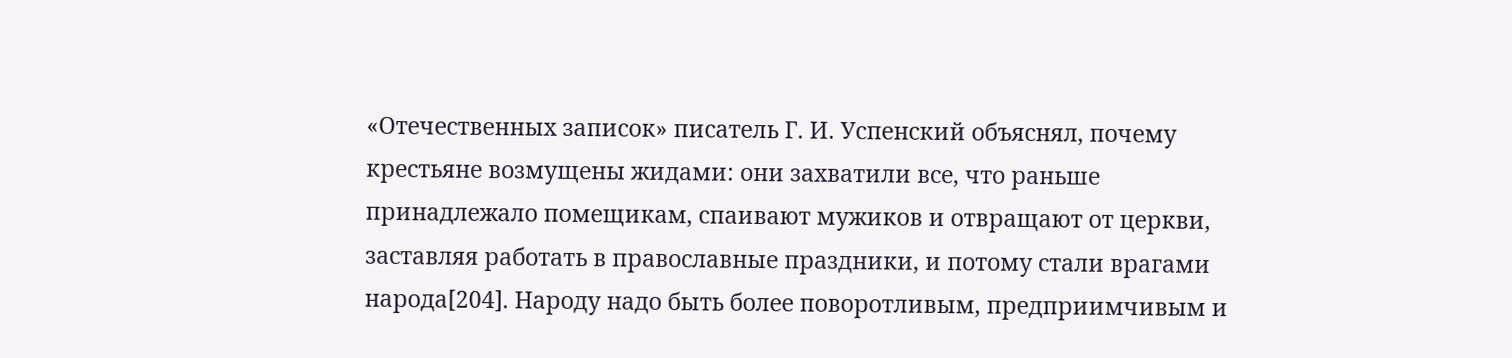«Отечественных записок» писатель Г. И. Успенский объяснял, почему крестьяне возмущены жидами: они захватили все, что раньше принадлежало помещикам, спаивают мужиков и отвращают от церкви, заставляя работать в православные праздники, и потому стали врагами народа[204]. Народу надо быть более поворотливым, предприимчивым и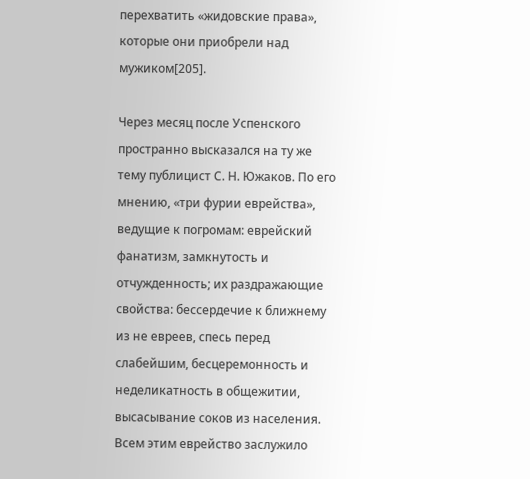перехватить «жидовские права», которые они приобрели над мужиком[205].

Через месяц после Успенского пространно высказался на ту же тему публицист С. Н. Южаков. По его мнению, «три фурии еврейства», ведущие к погромам: еврейский фанатизм, замкнутость и отчужденность; их раздражающие свойства: бессердечие к ближнему из не евреев, спесь перед слабейшим, бесцеремонность и неделикатность в общежитии, высасывание соков из населения. Всем этим еврейство заслужило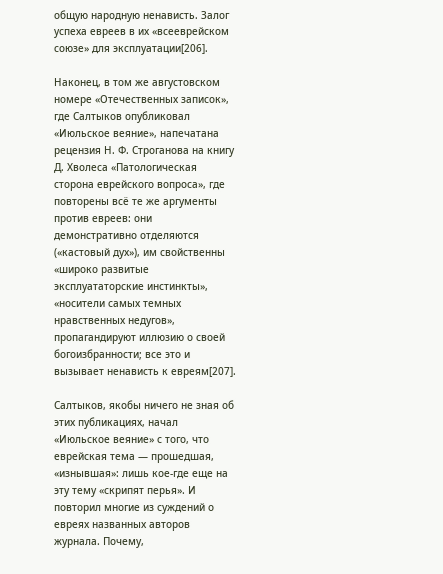общую народную ненависть. Залог успеха евреев в их «всееврейском союзе» для эксплуатации[206].

Наконец, в том же августовском номере «Отечественных записок», где Салтыков опубликовал «Июльское веяние», напечатана рецензия Н. Ф. Строганова на книгу Д. Хволеса «Патологическая сторона еврейского вопроса», где повторены всё те же аргументы против евреев: они демонстративно отделяются («кастовый дух»), им свойственны «широко развитые эксплуататорские инстинкты», «носители самых темных нравственных недугов», пропагандируют иллюзию о своей богоизбранности; все это и вызывает ненависть к евреям[207].

Салтыков, якобы ничего не зная об этих публикациях, начал «Июльское веяние» с того, что еврейская тема — прошедшая, «изнывшая»: лишь кое-где еще на эту тему «скрипят перья». И повторил многие из суждений о евреях названных авторов журнала. Почему,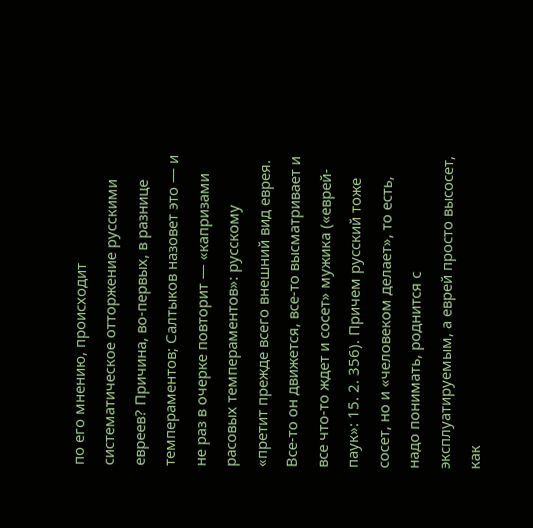по его мнению, происходит систематическое отторжение русскими евреев? Причина, во-первых, в разнице темпераментов; Салтыков назовет это — и не раз в очерке повторит — «капризами расовых темпераментов»: русскому «претит прежде всего внешний вид еврея. Все-то он движется, все-то высматривает и все что-то ждет и сосет» мужика («еврей-паук»: 15. 2. 356). Причем русский тоже сосет, но и «человеком делает», то есть, надо понимать, роднится с эксплуатируемым, а еврей просто высосет, как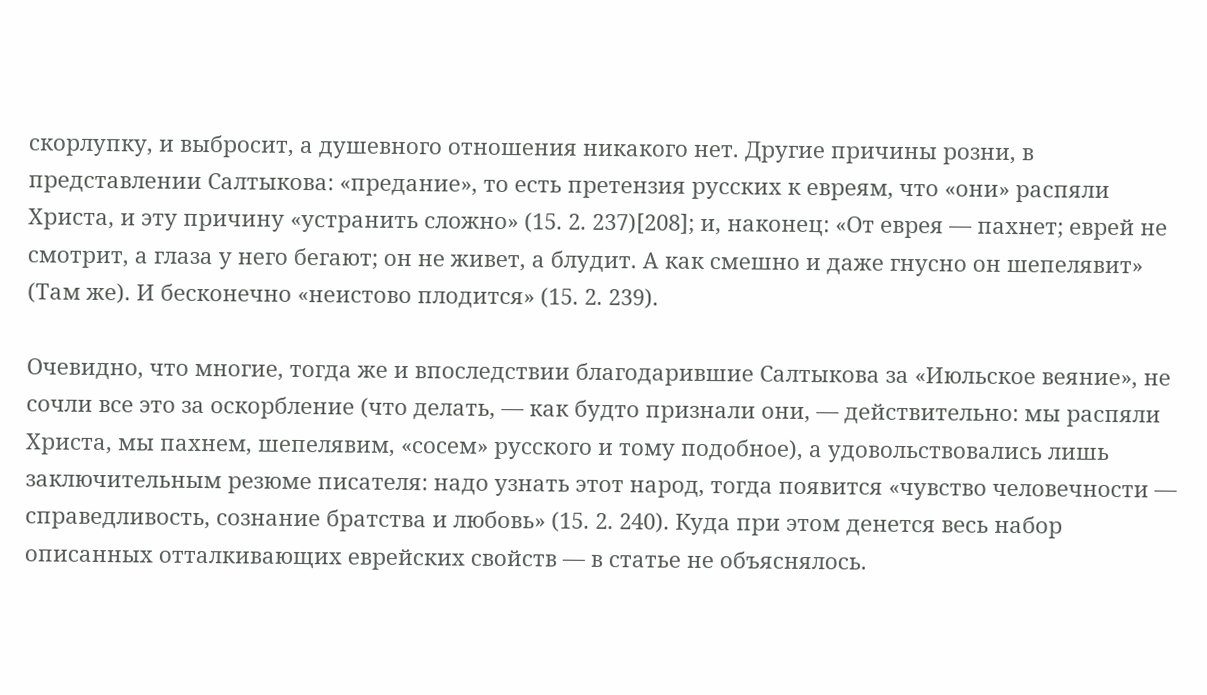скорлупку, и выбросит, а душевного отношения никакого нет. Другие причины розни, в представлении Салтыкова: «предание», то есть претензия русских к евреям, что «они» распяли Христа, и эту причину «устранить сложно» (15. 2. 237)[208]; и, наконец: «От еврея — пахнет; еврей не смотрит, а глаза у него бегают; он не живет, а блудит. А как смешно и даже гнусно он шепелявит» (Там же). И бесконечно «неистово плодится» (15. 2. 239).

Очевидно, что многие, тогда же и впоследствии благодарившие Салтыкова за «Июльское веяние», не сочли все это за оскорбление (что делать, — как будто признали они, — действительно: мы распяли Христа, мы пахнем, шепелявим, «сосем» русского и тому подобное), а удовольствовались лишь заключительным резюме писателя: надо узнать этот народ, тогда появится «чувство человечности — справедливость, сознание братства и любовь» (15. 2. 240). Куда при этом денется весь набор описанных отталкивающих еврейских свойств — в статье не объяснялось.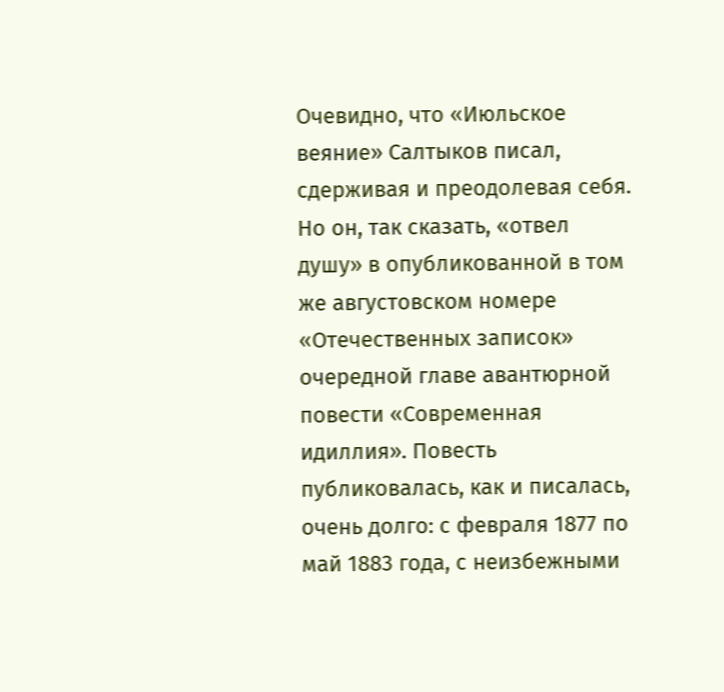Очевидно, что «Июльское веяние» Салтыков писал, сдерживая и преодолевая себя. Но он, так сказать, «отвел душу» в опубликованной в том же августовском номере «Отечественных записок» очередной главе авантюрной повести «Современная идиллия». Повесть публиковалась, как и писалась, очень долго: с февраля 1877 по май 1883 года, с неизбежными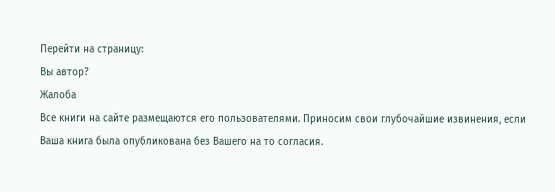Перейти на страницу:
Вы автор?
Жалоба
Все книги на сайте размещаются его пользователями. Приносим свои глубочайшие извинения, если Ваша книга была опубликована без Вашего на то согласия.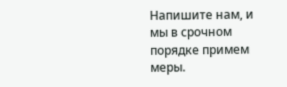Напишите нам, и мы в срочном порядке примем меры.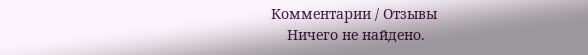Комментарии / Отзывы
    Ничего не найдено.